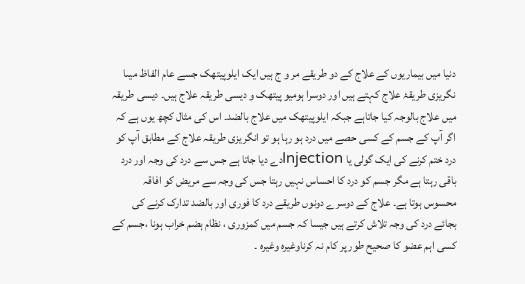دنیا میں بیماریوں کے علاج کے دو طریقے مر و ج ہیں ایک ایلوپیتھک جسے عام الفاظ میںا نگریزی طریقۂ علاج کہتے ہیں اور دوسرا ہومیو پیتھک و دیسی طریقہ علاج ہیں۔ دیسی طریقہ میں علاج بالوجہ کیا جاتاہے جبکہ ایلوپیتھک میں علاج بالضد۔ اس کی مثال کچھ یوں ہے کہ اگر آپ کے جسم کے کسی حصے میں درد ہو رہا ہو تو انگریزی طریقہ علاج کے مطابق آپ کو درد ختم کرنے کی ایک گولی یا Injectionدے دیا جاتا ہے جس سے درد کی وجہ اور درد باقی رہتا ہے مگر جسم کو درد کا احساس نہیں رہتا جس کی وجہ سے مریض کو افاقہ محسوس ہوتا ہے۔ علاج کے دوسرے دونوں طریقے درد کا فوری اور بالضد تدارک کرنے کی بجائے درد کی وجہ تلاش کرتے ہیں جیسا کہ جسم میں کمزوری ، نظام ہضم خراب ہونا ،جسم کے کسی اہم عضو کا صحیح طور پر کام نہ کرناوغیرہ وغیرہ ۔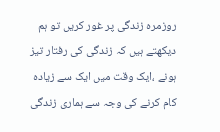روزمرہ زندگی پر غور کریں تو ہم دیکھتے ہیں کہ زندگی کی رفتار تیز ہونے ،ایک وقت میں ایک سے زیادہ کام کرنے کی وجہ سے ہماری زندگی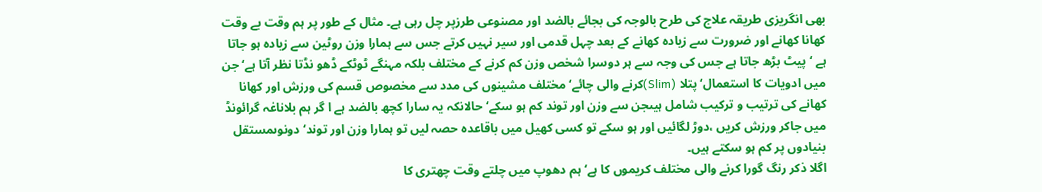بھی انگریزی طریقہ علاج کی طرح بالوجہ کی بجائے بالضد اور مصنوعی طرزپر چل رہی ہے۔ مثال کے طور پر ہم وقت بے وقت کھانا کھانے اور ضرورت سے زیادہ کھانے کے بعد چہل قدمی اور سیر نہیں کرتے جس سے ہمارا وزن روٹین سے زیادہ ہو جاتا ہے ‘ پیٹ بڑھ جاتا ہے جس کی وجہ سے ہر دوسرا شخص وزن کم کرنے کے مختلف بلکہ مہنگے ٹوٹکے ڈھو نڈتا نظر آتا ہے‘ جن میں ادویات کا استعمال‘ پتلا (Slim)کرنے والی چائے‘مختلف مشینوں کی مدد سے مخصوص قسم کی ورزش اور کھانا کھانے کی ترتیب و ترکیب شامل ہیںجن سے وزن اور توند کم ہو سکے‘ حالانکہ یہ سارا کچھ بالضد ہے ا گر ہم بلاناغہ گرائونڈ میں جاکر ورزش کریں ،دوڑ لگائیں اور ہو سکے تو کسی کھیل میں باقاعدہ حصہ لیں تو ہمارا وزن اور توند‘ دونوںمستقل بنیادوں پر کم ہو سکتے ہیں۔
اگلا ذکر رنگ گورا کرنے والی مختلف کریموں کا ہے‘ ہم دھوپ میں چلتے وقت چھتری کا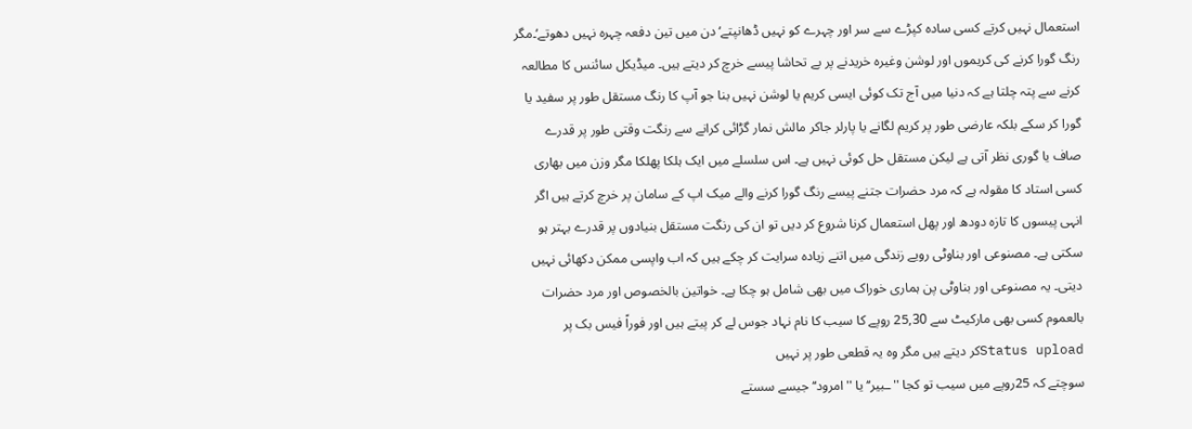استعمال نہیں کرتے کسی سادہ کپڑے سے سر اور چہرے کو نہیں ڈھانپتے‘ دن میں تین دفعہ چہرہ نہیں دھوتے‘۔مگر رنگ گورا کرنے کی کریموں اور لوشن وغیرہ خریدنے پر بے تحاشا پیسے خرچ کر دیتے ہیں۔ میڈیکل سائنس کا مطالعہ کرنے سے پتہ چلتا ہے کہ دنیا میں آج تک کوئی ایسی کریم یا لوشن نہیں بنا جو آپ کا رنگ مستقل طور پر سفید یا گورا کر سکے بلکہ عارضی طور پر کریم لگانے یا پارلر جاکر مالش نمار گڑائی کرانے سے رنگت وقتی طور پر قدرے صاف یا گوری نظر آتی ہے لیکن مستقل حل کوئی نہیں ہے۔ اس سلسلے میں ایک ہلکا پھلکا مگر وزن میں بھاری کسی استاد کا مقولہ ہے کہ مرد حضرات جتنے پیسے رنگ گورا کرنے والے میک اپ کے سامان پر خرچ کرتے ہیں اگر انہی پیسوں کا تازہ دودھ اور پھل استعمال کرنا شروع کر دیں تو ان کی رنگت مستقل بنیادوں پر قدرے بہتر ہو سکتی ہے۔ مصنوعی اور بناوٹی رویے زندگی میں اتنے زیادہ سرایت کر چکے ہیں کہ اب واپسی ممکن دکھائی نہیں دیتی۔ یہ مصنوعی اور بناوٹی پن ہماری خوراک میں بھی شامل ہو چکا ہے۔ خواتین بالخصوص اور مرد حضرات بالعموم کسی بھی مارکیٹ سے 25,30 روپے کا سیب کا نام نہاد جوس لے کر پیتے ہیں اور فوراً فیس بک پر Status uploadکر دیتے ہیں مگر وہ یہ قطعی طور پر نہیں
سوچتے کہ 25روپے میں سیب تو کجا ''ـبیر‘‘ یا ''امرود‘‘ جیسے سستے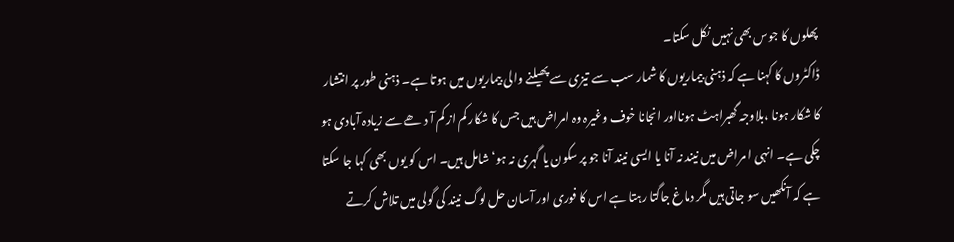پھلوں کا جوس بھی نہیں نکل سکتا۔
ڈاکٹروں کا کہنا ہے کہ ذہنی بیماریوں کا شمار سب سے تیزی سے پھیلنے والی بیماریوں میں ہوتا ہے۔ ذہنی طور پر انتشار کا شکار ہونا ،بلاوجہ گھبراہٹ ہونااور انجانا خوف وغیرہ وہ امراض ہیں جس کا شکار کم از کم آ د ھے سے زیادہ آبادی ہو چکی ہے۔ انہی ا مراض میں نیند نہ آنا یا ایسی نیند آنا جو پر سکون یا گہری نہ ہو‘ شامل ہیں۔ اس کو یوں بھی کہا جا سکتا ہے کہ آنکھیں سو جاتی ہیں مگر دماغ جاگتا رہتا ہے اس کا فوری اور آسان حل لوگ نیند کی گولی میں تلاش کرتے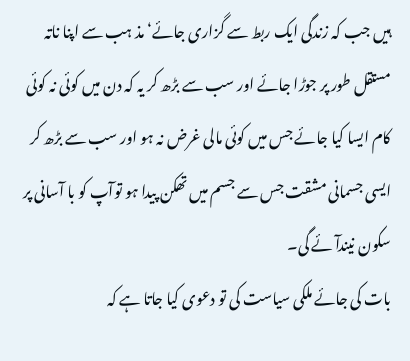ہیں جب کہ زندگی ایک ربط سے گزاری جائے‘ مذ ہب سے اپنا ناتہ مستقل طور پر جوڑا جائے اور سب سے بڑھ کر یہ کہ دن میں کوئی نہ کوئی کام ایسا کیا جائے جس میں کوئی مالی غرض نہ ہو اور سب سے بڑھ کر ایسی جسمانی مشقت جس سے جسم میں تھکن پیدا ہو توآپ کو با آسانی پر سکون نیندآئے گی۔
بات کی جائے ملکی سیاست کی تو دعوی کیا جاتا ہے کہ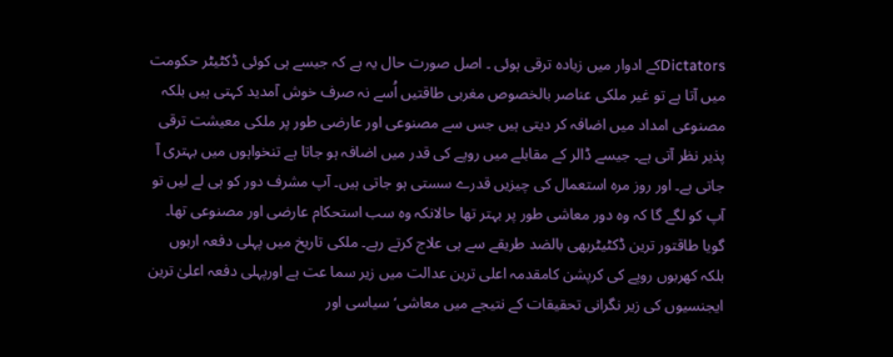Dictatorsکے ادوار میں زیادہ ترقی ہوئی ۔ اصل صورت حال یہ ہے کہ جیسے ہی کوئی ڈکٹیٹر حکومت میں آتا ہے تو غیر ملکی عناصر بالخصوص مغربی طاقتیں اُسے نہ صرف خوش آمدید کہتی ہیں بلکہ مصنوعی امداد میں اضافہ کر دیتی ہیں جس سے مصنوعی اور عارضی طور پر ملکی معیشت ترقی پذیر نظر آتی ہے۔ جیسے ڈالر کے مقابلے میں روپے کی قدر میں اضافہ ہو جاتا ہے تنخواہوں میں بہتری آ جاتی ہے۔ اور روز مرہ استعمال کی چیزیں قدرے سستی ہو جاتی ہیں۔ آپ مشرف دور کو ہی لے لیں تو آپ کو لگے گا کہ وہ دور معاشی طور پر بہتر تھا حالانکہ وہ سب استحکام عارضی اور مصنوعی تھا۔ گویا طاقتور ترین ڈکٹیٹربھی بالضد طریقے سے ہی علاج کرتے رہے۔ ملکی تاریخ میں پہلی دفعہ اربوں بلکہ کھربوں روپے کی کرپشن کامقدمہ اعلی ترین عدالت میں زیر سما عت ہے اورپہلی دفعہ اعلیٰ ترین ایجنسیوں کی زیر نگرانی تحقیقات کے نتیجے میں معاشی‘ سیاسی اور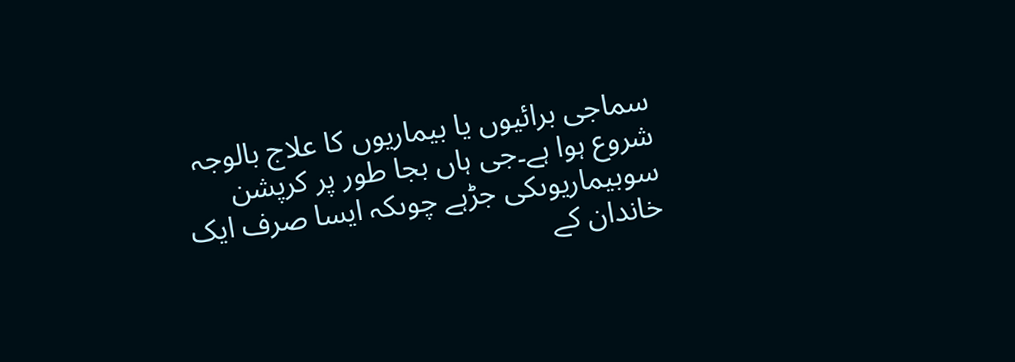سماجی برائیوں یا بیماریوں کا علاج بالوجہ شروع ہوا ہے۔جی ہاں بجا طور پر کرپشن سوبیماریوںکی جڑہے چوںکہ ایسا صرف ایک خاندان کے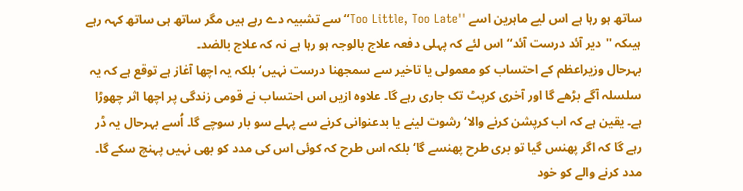ساتھ ہو رہا ہے اس لیے ماہرین اسے ''Too Little, Too Late‘‘سے تشبیہ دے رہے ہیں مگر ساتھ ہی ساتھ کہہ رہے ہیںکہ ''دیر آئد درست آئد‘‘ اس لئے کہ پہلی دفعہ علاج بالوجہ ہو رہا ہے نہ کہ علاج بالضد۔
بہرحال وزیراعظم کے احتساب کو معمولی یا تاخیر سے سمجھنا درست نہیں‘ بلکہ یہ اچھا آغاز ہے توقع ہے کہ یہ سلسلہ آگے بڑھے گا اور آخری کرپٹ تک جاری رہے گا۔ علاوہ ازیں اس احتساب نے قومی زندگی پر اچھا اثر چھوڑا ہے۔ یقین ہے کہ اب کرپشن کرنے والا‘ رشوت لینے یا بدعنوانی کرنے سے پہلے سو بار سوچے گا۔ اُسے بہرحال یہ ڈر رہے گا کہ اگر پھنس گیا تو بری طرح پھنسے گا‘ بلکہ اس طرح کہ کوئی اس کی مدد کو بھی نہیں پہنچ سکے گا۔ مدد کرنے والے کو خود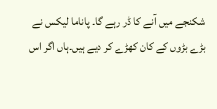شکنجے میں آنے کا ڈر رہے گا۔ پاناما لیکس نے بڑے بڑوں کے کان کھڑے کر دیے ہیں۔ہاں اگر اس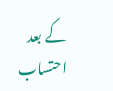کے بعد احتساب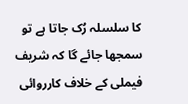کا سلسلہ رُک جاتا ہے تو سمجھا جائے گا کہ شریف فیملی کے خلاف کارروائی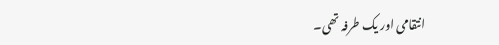انتقامی اور یک طرفہ تھی۔